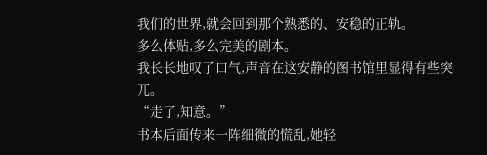我们的世界,就会回到那个熟悉的、安稳的正轨。
多么体贴,多么完美的剧本。
我长长地叹了口气,声音在这安静的图书馆里显得有些突兀。
“走了,知意。”
书本后面传来一阵细微的慌乱,她轻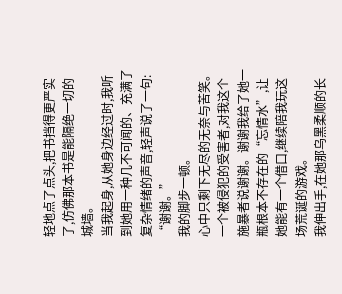轻地点了点头,把书挡得更严实了,仿佛那本书是能隔绝一切的城墙。
当我起身,从她身边经过时,我听到她用一种几不可闻的、充满了复杂情绪的声音,轻声说了一句:
“谢谢。”
我的脚步一顿。
心中只剩下无尽的无奈与苦笑。
一个被侵犯的受害者,对我这个施暴者说谢谢。谢谢我给了她一瓶根本不存在的“忘情水”,让她能有一个借口,继续陪我玩这场荒诞的游戏。
我伸出手,在她那乌黑柔顺的长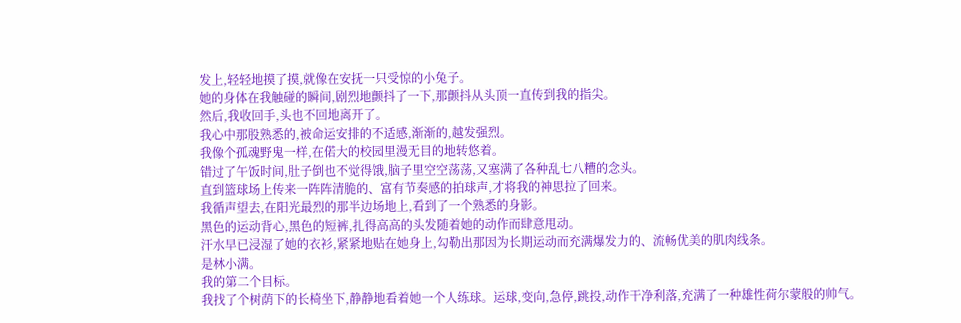发上,轻轻地摸了摸,就像在安抚一只受惊的小兔子。
她的身体在我触碰的瞬间,剧烈地颤抖了一下,那颤抖从头顶一直传到我的指尖。
然后,我收回手,头也不回地离开了。
我心中那股熟悉的,被命运安排的不适感,渐渐的,越发强烈。
我像个孤魂野鬼一样,在偌大的校园里漫无目的地转悠着。
错过了午饭时间,肚子倒也不觉得饿,脑子里空空荡荡,又塞满了各种乱七八糟的念头。
直到篮球场上传来一阵阵清脆的、富有节奏感的拍球声,才将我的神思拉了回来。
我循声望去,在阳光最烈的那半边场地上,看到了一个熟悉的身影。
黑色的运动背心,黑色的短裤,扎得高高的头发随着她的动作而肆意甩动。
汗水早已浸湿了她的衣衫,紧紧地贴在她身上,勾勒出那因为长期运动而充满爆发力的、流畅优美的肌肉线条。
是林小满。
我的第二个目标。
我找了个树荫下的长椅坐下,静静地看着她一个人练球。运球,变向,急停,跳投,动作干净利落,充满了一种雄性荷尔蒙般的帅气。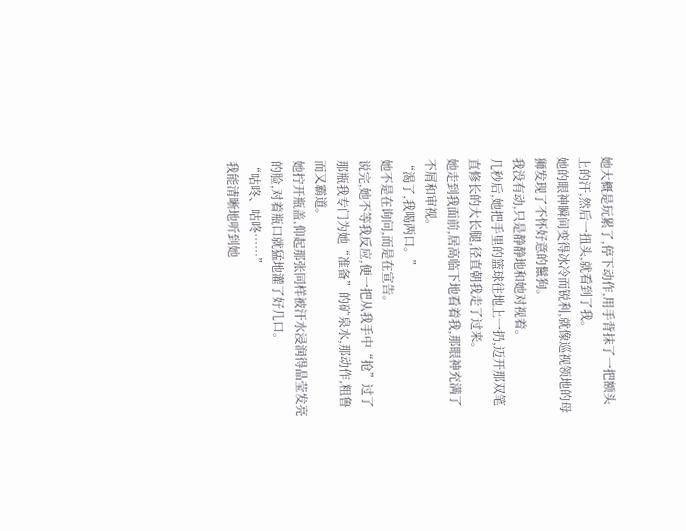她大概是玩累了,停下动作,用手背抹了一把额头上的汗,然后一扭头,就看到了我。
她的眼神瞬间变得冰冷而锐利,就像巡视领地的母狮发现了不怀好意的鬣狗。
我没有动,只是静静地和她对视着。
几秒后,她把手里的篮球往地上一扔,迈开那双笔直修长的大长腿,径直朝我走了过来。
她走到我面前,居高临下地看着我,那眼神充满了不屑和审视。
“渴了,我喝两口。”
她不是在询问,而是在宣告。
说完,她不等我反应,便一把从我手中“抢”过了那瓶我专门为她“准备”的矿泉水,那动作,粗鲁而又霸道。
她拧开瓶盖,仰起那张同样被汗水浸润得晶莹发亮的脸,对着瓶口就猛地灌了好几口。
“咕咚、咕咚……”
我能清晰地听到她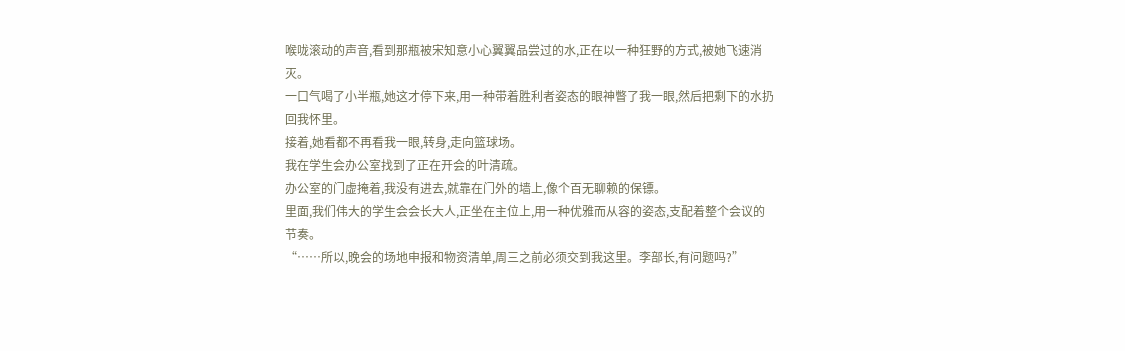喉咙滚动的声音,看到那瓶被宋知意小心翼翼品尝过的水,正在以一种狂野的方式,被她飞速消灭。
一口气喝了小半瓶,她这才停下来,用一种带着胜利者姿态的眼神瞥了我一眼,然后把剩下的水扔回我怀里。
接着,她看都不再看我一眼,转身,走向篮球场。
我在学生会办公室找到了正在开会的叶清疏。
办公室的门虚掩着,我没有进去,就靠在门外的墙上,像个百无聊赖的保镖。
里面,我们伟大的学生会会长大人,正坐在主位上,用一种优雅而从容的姿态,支配着整个会议的节奏。
“……所以,晚会的场地申报和物资清单,周三之前必须交到我这里。李部长,有问题吗?”